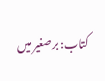کتاب: برصغیر میں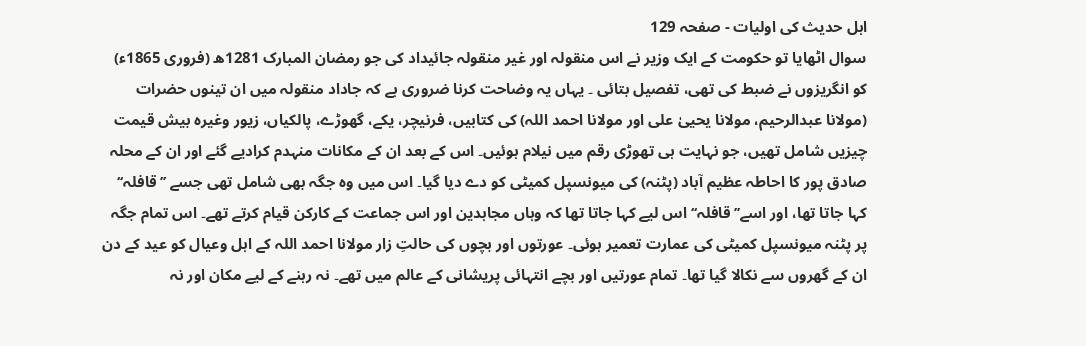اہل حدیث کی اولیات - صفحہ 129
سوال اٹھایا تو حکومت کے ایک وزیر نے اس منقولہ اور غیر منقولہ جائیداد کی جو رمضان المبارک 1281ھ (فروری 1865ء) کو انگریزوں نے ضبط کی تھی، تفصیل بتائی ۔ یہاں یہ وضاحت کرنا ضروری ہے کہ جاداد منقولہ میں ان تینوں حضرات (مولانا عبدالرحیم، مولانا یحییٰ علی اور مولانا احمد اللہ) کی کتابیں، فرنیچر، یکے، گھوڑے، پالکیاں، زیور وغیرہ بیش قیمت چیزیں شامل تھیں، جو نہایت ہی تھوڑی رقم میں نیلام ہوئیں۔ اس کے بعد ان کے مکانات منہدم کرادیے گئے اور ان کے محلہ صادق پور کا احاطہ عظیم آباد (پٹنہ) کی میونسپل کمیٹی کو دے دیا گیا۔ اس میں وہ جگہ بھی شامل تھی جسے ’’قافلہ‘‘ کہا جاتا تھا، اور اسے’’قافلہ‘‘ اس لیے کہا جاتا تھا کہ وہاں مجاہدین اور اس جماعت کے کارکن قیام کرتے تھے۔ اس تمام جگہ پر پٹنہ میونسپل کمیٹی کی عمارت تعمیر ہوئی۔ عورتوں اور بچوں کی حالتِ زار مولانا احمد اللہ کے اہل وعیال کو عید کے دن ان کے گھروں سے نکالا گیا تھا۔ تمام عورتیں اور بچے انتہائی پریشانی کے عالم میں تھے۔ نہ رہنے کے لیے مکان اور نہ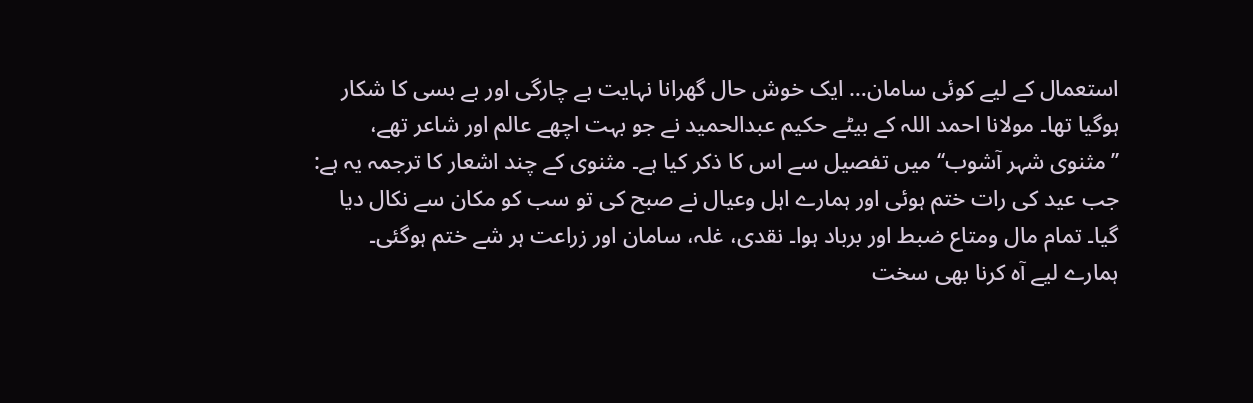استعمال کے لیے کوئی سامان… ایک خوش حال گھرانا نہایت بے چارگی اور بے بسی کا شکار ہوگیا تھا۔ مولانا احمد اللہ کے بیٹے حکیم عبدالحمید نے جو بہت اچھے عالم اور شاعر تھے، ’’مثنوی شہر آشوب‘‘ میں تفصیل سے اس کا ذکر کیا ہے۔ مثنوی کے چند اشعار کا ترجمہ یہ ہے: جب عید کی رات ختم ہوئی اور ہمارے اہل وعیال نے صبح کی تو سب کو مکان سے نکال دیا گیا۔ تمام مال ومتاع ضبط اور برباد ہوا۔ نقدی، غلہ، سامان اور زراعت ہر شے ختم ہوگئی۔ ہمارے لیے آہ کرنا بھی سخت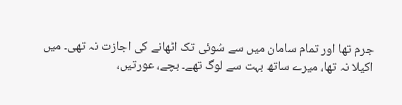جرم تھا اور تمام سامان میں سے سُوئی تک اٹھانے کی اجازت نہ تھی۔ میں اکیلا نہ تھا، میرے ساتھ بہت سے لوگ تھے۔ بچے، عورتیں،